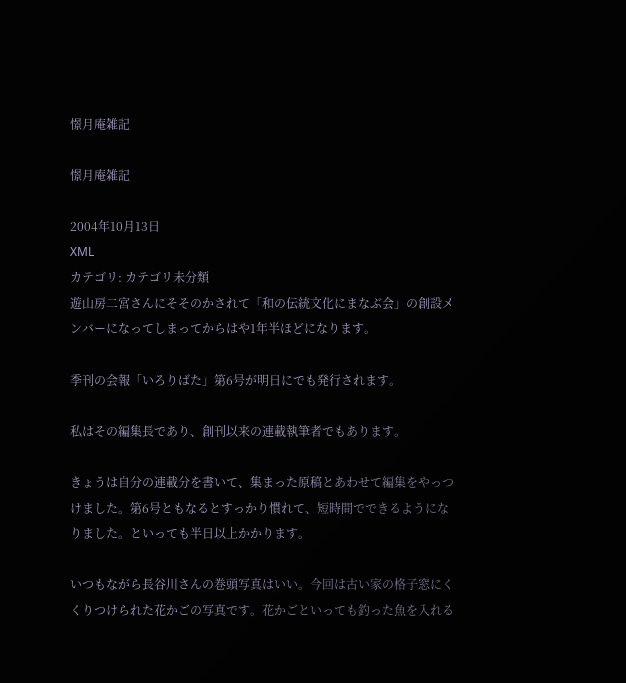憬月庵雑記

憬月庵雑記

2004年10月13日
XML
カテゴリ: カテゴリ未分類
遊山房二宮さんにそそのかされて「和の伝統文化にまなぶ会」の創設メンバーになってしまってからはや1年半ほどになります。

季刊の会報「いろりばた」第6号が明日にでも発行されます。

私はその編集長であり、創刊以来の連載執筆者でもあります。

きょうは自分の連載分を書いて、集まった原稿とあわせて編集をやっつけました。第6号ともなるとすっかり慣れて、短時間でできるようになりました。といっても半日以上かかります。

いつもながら長谷川さんの巻頭写真はいい。今回は古い家の格子窓にくくりつけられた花かごの写真です。花かごといっても釣った魚を入れる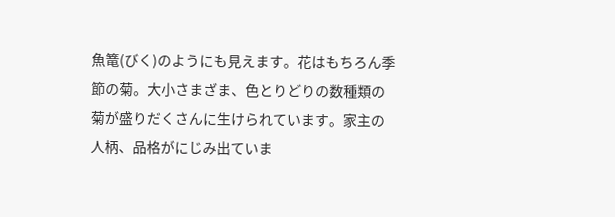魚篭(びく)のようにも見えます。花はもちろん季節の菊。大小さまざま、色とりどりの数種類の菊が盛りだくさんに生けられています。家主の人柄、品格がにじみ出ていま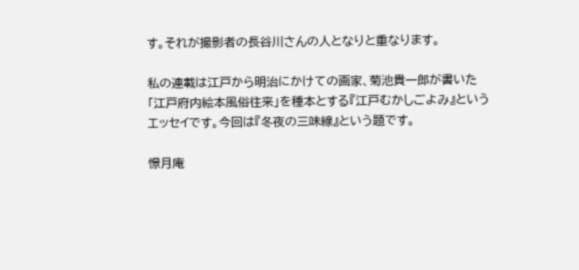す。それが撮影者の長谷川さんの人となりと重なります。

私の連載は江戸から明治にかけての画家、菊池貴一郎が書いた「江戸府内絵本風俗往来」を種本とする『江戸むかしごよみ』というエッセイです。今回は『冬夜の三味線』という題です。

憬月庵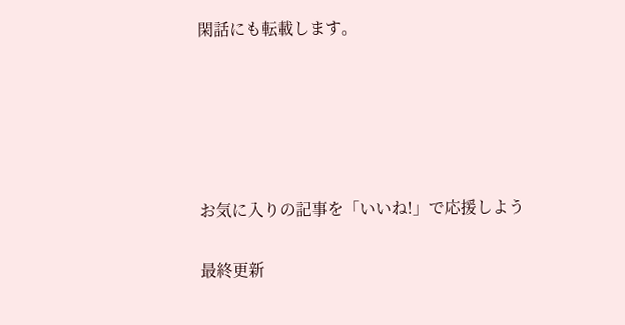閑話にも転載します。





お気に入りの記事を「いいね!」で応援しよう

最終更新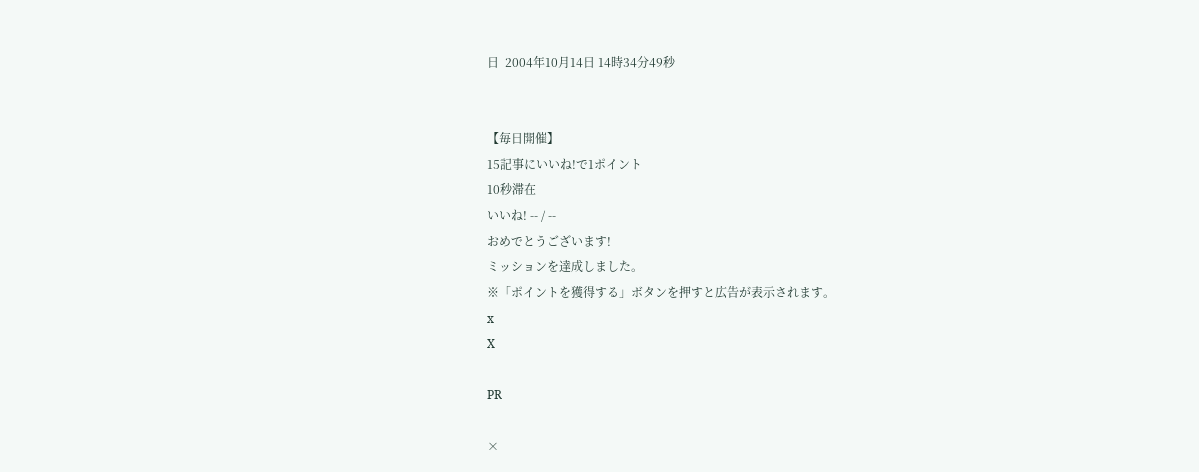日  2004年10月14日 14時34分49秒


【毎日開催】
15記事にいいね!で1ポイント
10秒滞在
いいね! -- / --
おめでとうございます!
ミッションを達成しました。
※「ポイントを獲得する」ボタンを押すと広告が表示されます。
x
X

PR

×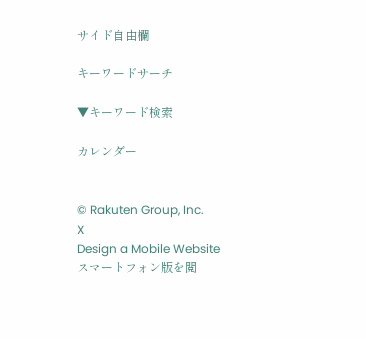サイド自由欄

キーワードサーチ

▼キーワード検索

カレンダー


© Rakuten Group, Inc.
X
Design a Mobile Website
スマートフォン版を閲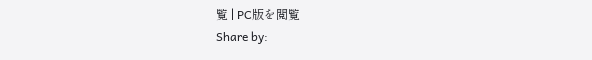覧 | PC版を閲覧
Share by: